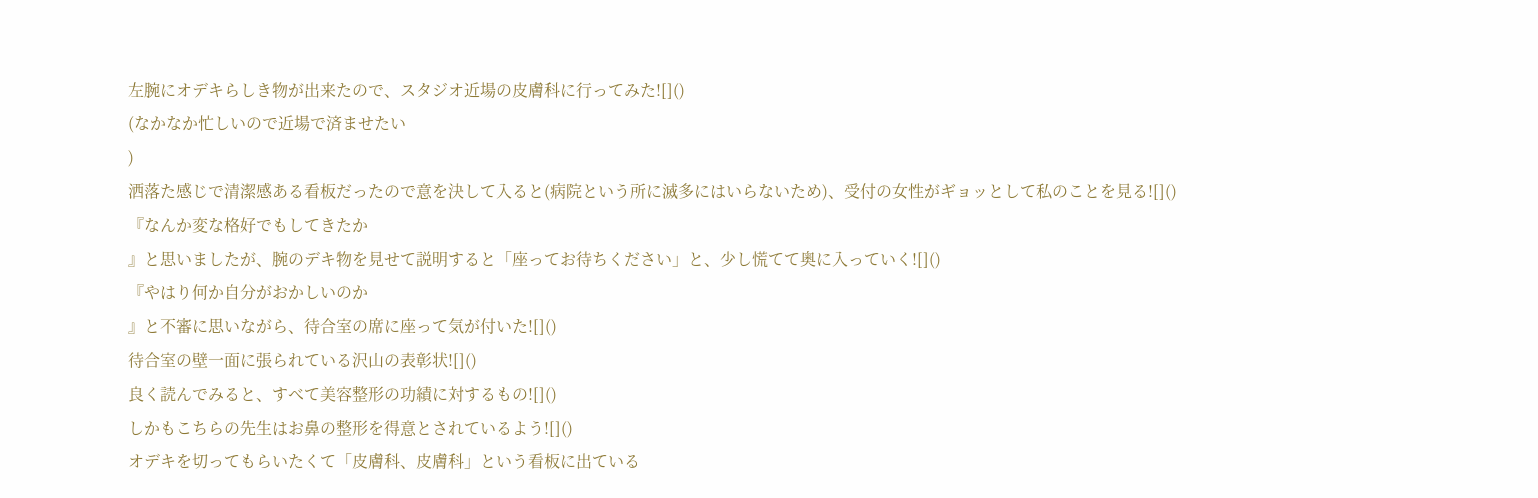左腕にオデキらしき物が出来たので、スタジオ近場の皮膚科に行ってみた![]()
(なかなか忙しいので近場で済ませたい
)
洒落た感じで清潔感ある看板だったので意を決して入ると(病院という所に滅多にはいらないため)、受付の女性がギョッとして私のことを見る![]()
『なんか変な格好でもしてきたか
』と思いましたが、腕のデキ物を見せて説明すると「座ってお待ちください」と、少し慌てて奥に入っていく![]()
『やはり何か自分がおかしいのか
』と不審に思いながら、待合室の席に座って気が付いた![]()
待合室の壁一面に張られている沢山の表彰状![]()
良く読んでみると、すべて美容整形の功績に対するもの![]()
しかもこちらの先生はお鼻の整形を得意とされているよう![]()
オデキを切ってもらいたくて「皮膚科、皮膚科」という看板に出ている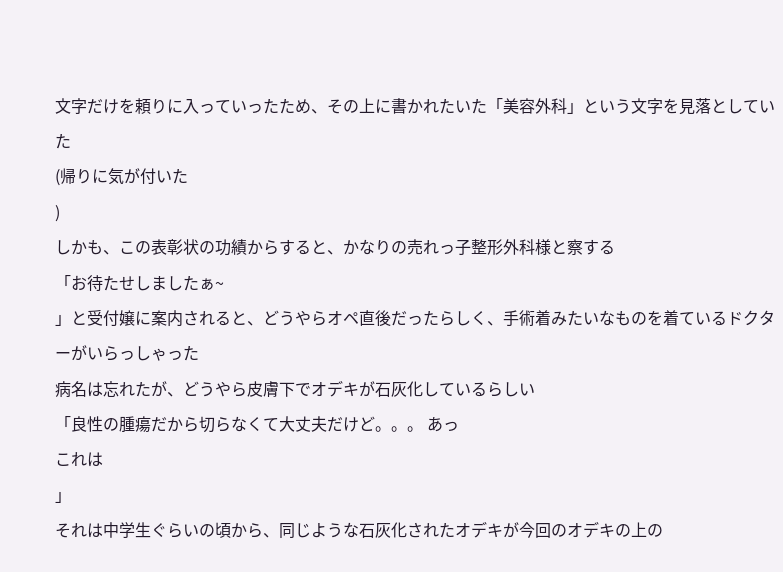文字だけを頼りに入っていったため、その上に書かれたいた「美容外科」という文字を見落としていた
(帰りに気が付いた
)
しかも、この表彰状の功績からすると、かなりの売れっ子整形外科様と察する
「お待たせしましたぁ~
」と受付嬢に案内されると、どうやらオペ直後だったらしく、手術着みたいなものを着ているドクターがいらっしゃった
病名は忘れたが、どうやら皮膚下でオデキが石灰化しているらしい
「良性の腫瘍だから切らなくて大丈夫だけど。。。 あっ
これは
」
それは中学生ぐらいの頃から、同じような石灰化されたオデキが今回のオデキの上の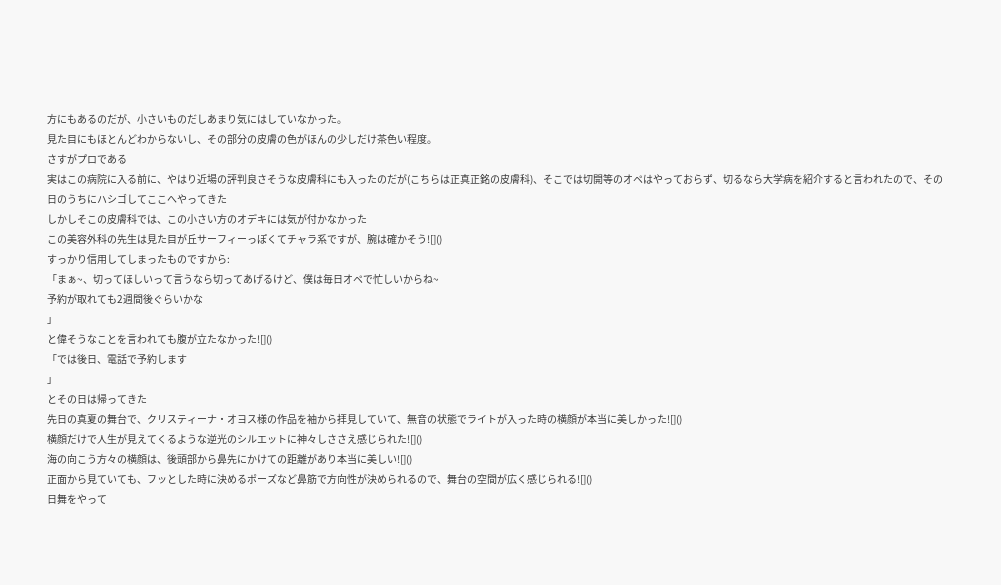方にもあるのだが、小さいものだしあまり気にはしていなかった。
見た目にもほとんどわからないし、その部分の皮膚の色がほんの少しだけ茶色い程度。
さすがプロである
実はこの病院に入る前に、やはり近場の評判良さそうな皮膚科にも入ったのだが(こちらは正真正銘の皮膚科)、そこでは切開等のオペはやっておらず、切るなら大学病を紹介すると言われたので、その日のうちにハシゴしてここへやってきた
しかしそこの皮膚科では、この小さい方のオデキには気が付かなかった
この美容外科の先生は見た目が丘サーフィーっぽくてチャラ系ですが、腕は確かそう![]()
すっかり信用してしまったものですから:
「まぁ~、切ってほしいって言うなら切ってあげるけど、僕は毎日オペで忙しいからね~
予約が取れても2週間後ぐらいかな
」
と偉そうなことを言われても腹が立たなかった![]()
「では後日、電話で予約します
」
とその日は帰ってきた
先日の真夏の舞台で、クリスティーナ・オヨス様の作品を袖から拝見していて、無音の状態でライトが入った時の横顔が本当に美しかった![]()
横顔だけで人生が見えてくるような逆光のシルエットに神々しささえ感じられた![]()
海の向こう方々の横顔は、後頭部から鼻先にかけての距離があり本当に美しい![]()
正面から見ていても、フッとした時に決めるポーズなど鼻筋で方向性が決められるので、舞台の空間が広く感じられる![]()
日舞をやって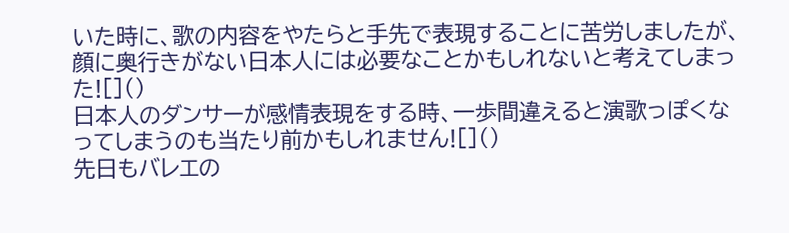いた時に、歌の内容をやたらと手先で表現することに苦労しましたが、顔に奥行きがない日本人には必要なことかもしれないと考えてしまった![]()
日本人のダンサーが感情表現をする時、一歩間違えると演歌っぽくなってしまうのも当たり前かもしれません![]()
先日もバレエの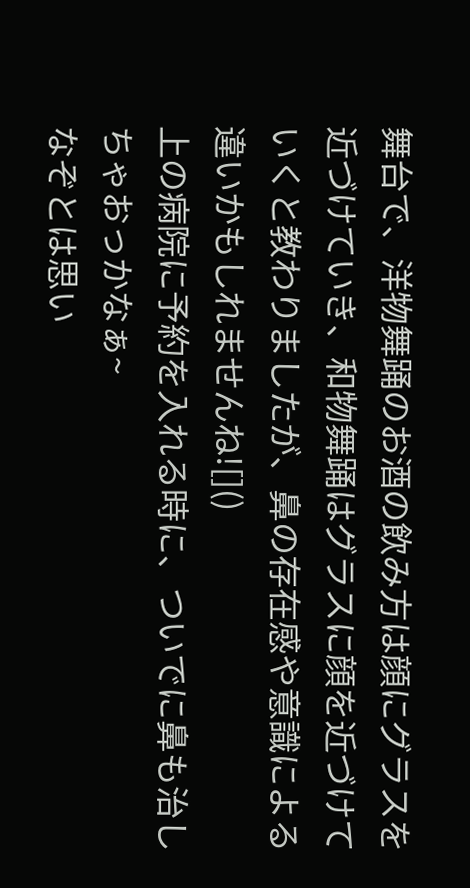舞台で、洋物舞踊のお酒の飲み方は顔にグラスを近づけていき、和物舞踊はグラスに顔を近づけていくと教わりましたが、鼻の存在感や意識による違いかもしれませんね![]()
上の病院に予約を入れる時に、ついでに鼻も治しちゃおっかなぁ~
なぞとは思い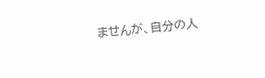ませんが、自分の人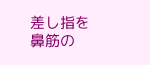差し指を鼻筋の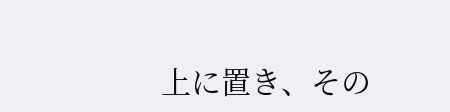上に置き、その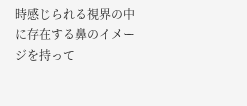時感じられる視界の中に存在する鼻のイメージを持って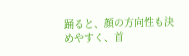踊ると、顔の方向性も決めやすく、首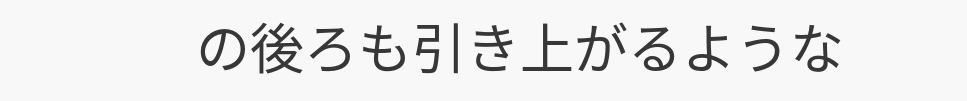の後ろも引き上がるような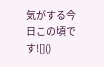気がする今日この頃です![]()